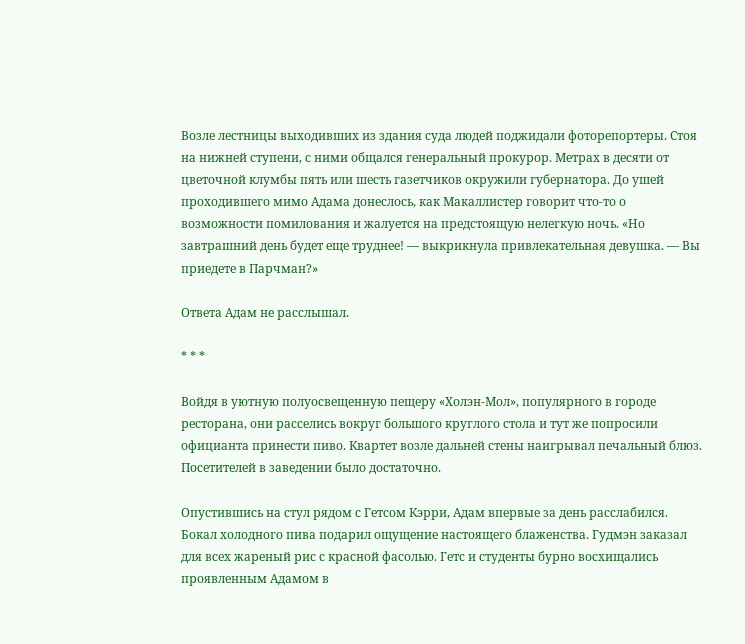Возле лестницы выходивших из здания суда людей поджидали фоторепортеры. Стоя на нижней ступени, с ними общался генеральный прокурор. Метрах в десяти от цветочной клумбы пять или шесть газетчиков окружили губернатора. До ушей проходившего мимо Адама донеслось, как Макаллистер говорит что-то о возможности помилования и жалуется на предстоящую нелегкую ночь. «Но завтрашний день будет еще труднее! — выкрикнула привлекательная девушка. — Вы приедете в Парчман?»

Ответа Адам не расслышал.

* * *

Войдя в уютную полуосвещенную пещеру «Холэн-Мол», популярного в городе ресторана, они расселись вокруг большого круглого стола и тут же попросили официанта принести пиво. Квартет возле дальней стены наигрывал печальный блюз. Посетителей в заведении было достаточно.

Опустившись на стул рядом с Гетсом Кэрри, Адам впервые за день расслабился. Бокал холодного пива подарил ощущение настоящего блаженства. Гудмэн заказал для всех жареный рис с красной фасолью. Гетс и студенты бурно восхищались проявленным Адамом в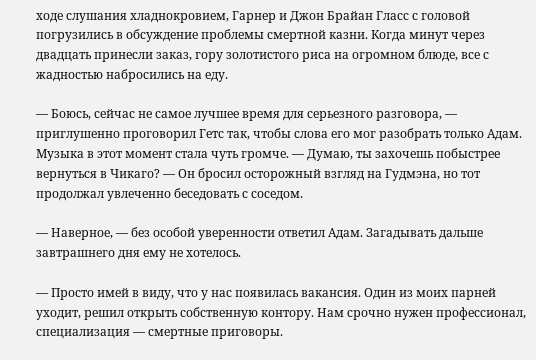ходе слушания хладнокровием, Гарнер и Джон Брайан Гласс с головой погрузились в обсуждение проблемы смертной казни. Когда минут через двадцать принесли заказ, гору золотистого риса на огромном блюде, все с жадностью набросились на еду.

— Боюсь, сейчас не самое лучшее время для серьезного разговора, — приглушенно проговорил Гетс так, чтобы слова его мог разобрать только Адам. Музыка в этот момент стала чуть громче. — Думаю, ты захочешь побыстрее вернуться в Чикаго? — Он бросил осторожный взгляд на Гудмэна, но тот продолжал увлеченно беседовать с соседом.

— Наверное, — без особой уверенности ответил Адам. Загадывать дальше завтрашнего дня ему не хотелось.

— Просто имей в виду, что у нас появилась вакансия. Один из моих парней уходит, решил открыть собственную контору. Нам срочно нужен профессионал, специализация — смертные приговоры.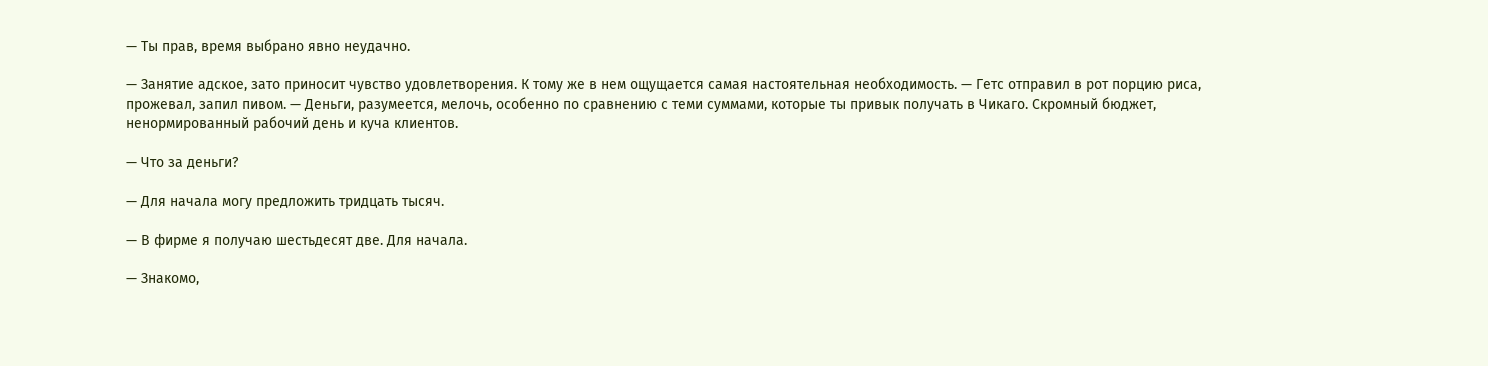— Ты прав, время выбрано явно неудачно.

— Занятие адское, зато приносит чувство удовлетворения. К тому же в нем ощущается самая настоятельная необходимость. — Гетс отправил в рот порцию риса, прожевал, запил пивом. — Деньги, разумеется, мелочь, особенно по сравнению с теми суммами, которые ты привык получать в Чикаго. Скромный бюджет, ненормированный рабочий день и куча клиентов.

— Что за деньги?

— Для начала могу предложить тридцать тысяч.

— В фирме я получаю шестьдесят две. Для начала.

— Знакомо,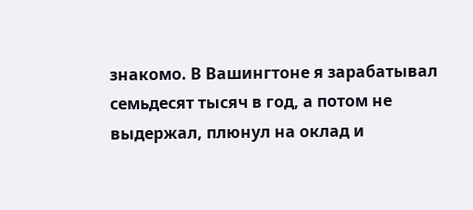знакомо. В Вашингтоне я зарабатывал семьдесят тысяч в год, а потом не выдержал, плюнул на оклад и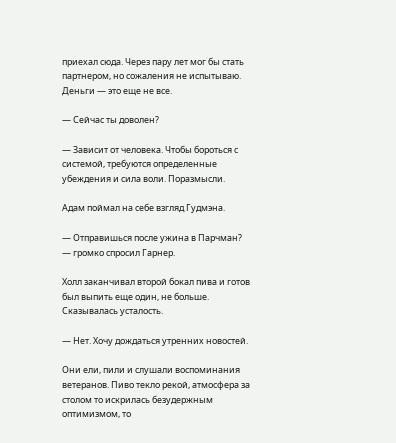приехал сюда. Через пару лет мог бы стать партнером, но сожаления не испытываю. Деньги — это еще не все.

— Сейчас ты доволен?

— Зависит от человека. Чтобы бороться с системой, требуются определенные убеждения и сила воли. Поразмысли.

Адам поймал на себе взгляд Гудмэна.

— Отправишься после ужина в Парчман? — громко спросил Гарнер.

Холл заканчивал второй бокал пива и готов был выпить еще один, не больше. Сказывалась усталость.

— Нет. Хочу дождаться утренних новостей.

Они ели, пили и слушали воспоминания ветеранов. Пиво текло рекой, атмосфера за столом то искрилась безудержным оптимизмом, то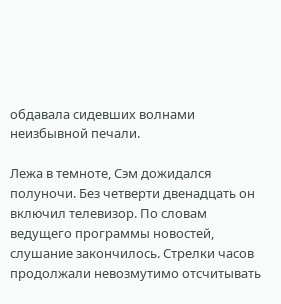обдавала сидевших волнами неизбывной печали.

Лежа в темноте, Сэм дожидался полуночи. Без четверти двенадцать он включил телевизор. По словам ведущего программы новостей, слушание закончилось. Стрелки часов продолжали невозмутимо отсчитывать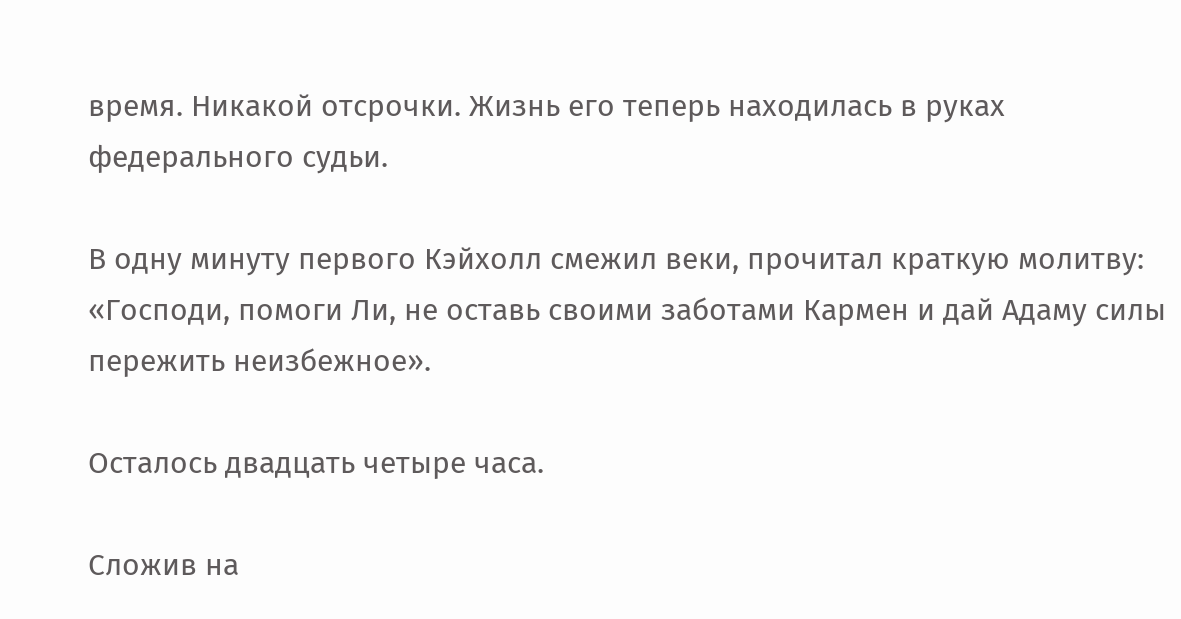время. Никакой отсрочки. Жизнь его теперь находилась в руках федерального судьи.

В одну минуту первого Кэйхолл смежил веки, прочитал краткую молитву: «Господи, помоги Ли, не оставь своими заботами Кармен и дай Адаму силы пережить неизбежное».

Осталось двадцать четыре часа.

Сложив на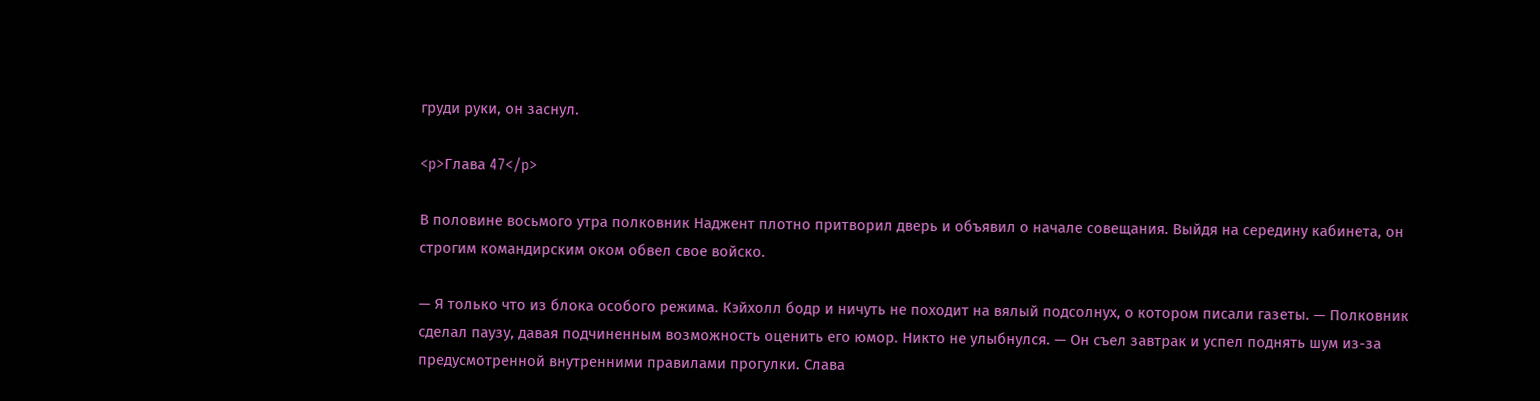груди руки, он заснул.

<p>Глава 47</p>

В половине восьмого утра полковник Наджент плотно притворил дверь и объявил о начале совещания. Выйдя на середину кабинета, он строгим командирским оком обвел свое войско.

— Я только что из блока особого режима. Кэйхолл бодр и ничуть не походит на вялый подсолнух, о котором писали газеты. — Полковник сделал паузу, давая подчиненным возможность оценить его юмор. Никто не улыбнулся. — Он съел завтрак и успел поднять шум из-за предусмотренной внутренними правилами прогулки. Слава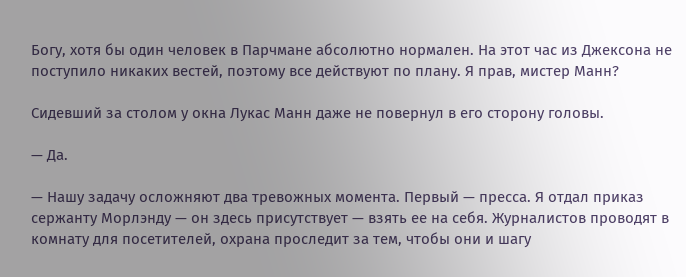Богу, хотя бы один человек в Парчмане абсолютно нормален. На этот час из Джексона не поступило никаких вестей, поэтому все действуют по плану. Я прав, мистер Манн?

Сидевший за столом у окна Лукас Манн даже не повернул в его сторону головы.

— Да.

— Нашу задачу осложняют два тревожных момента. Первый — пресса. Я отдал приказ сержанту Морлэнду — он здесь присутствует — взять ее на себя. Журналистов проводят в комнату для посетителей, охрана проследит за тем, чтобы они и шагу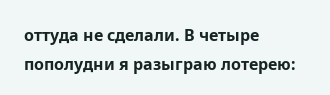оттуда не сделали. В четыре пополудни я разыграю лотерею: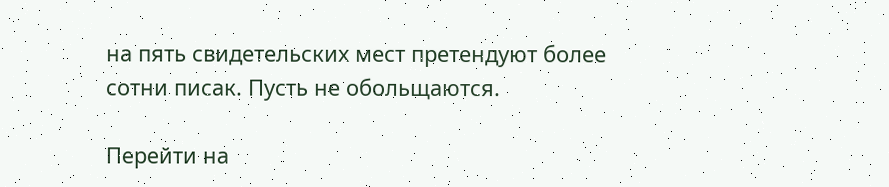на пять свидетельских мест претендуют более сотни писак. Пусть не обольщаются.

Перейти на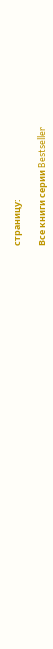страницу:

Все книги серии Bestseller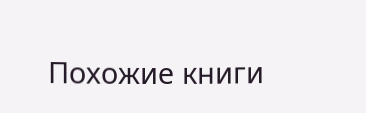Похожие книги